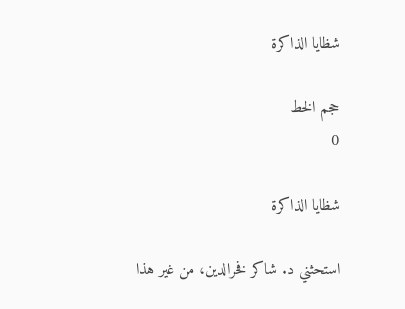شظايا الذاكرة

حجم الخط
0

شظايا الذاكرة

استحثني د. شاكر فخرالدين، من غير هذا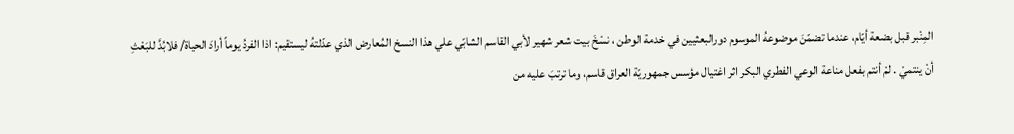المِنْبر قبل بضعة أيّام، عندما تضمّنَ موضوعهُ الموسوم دورالبعثيين في خدمة الوطن ، نسْخَ بيت شعر شهير لأبي القاسم الشابّي علي هذا النسخ المُعارض الذي عدّلتهُ ليستقيم: اذا الفردُ يوماً أرادَ الحياة/ فلابُدَّ للبَعْثِ أنْ ينتميْ . لمْ أنتم بفعل مناعة الوعي الفطري البكر اثر اغتيال مؤسس جمهوريّة العراق قاسم، وما ترتبَ عليه من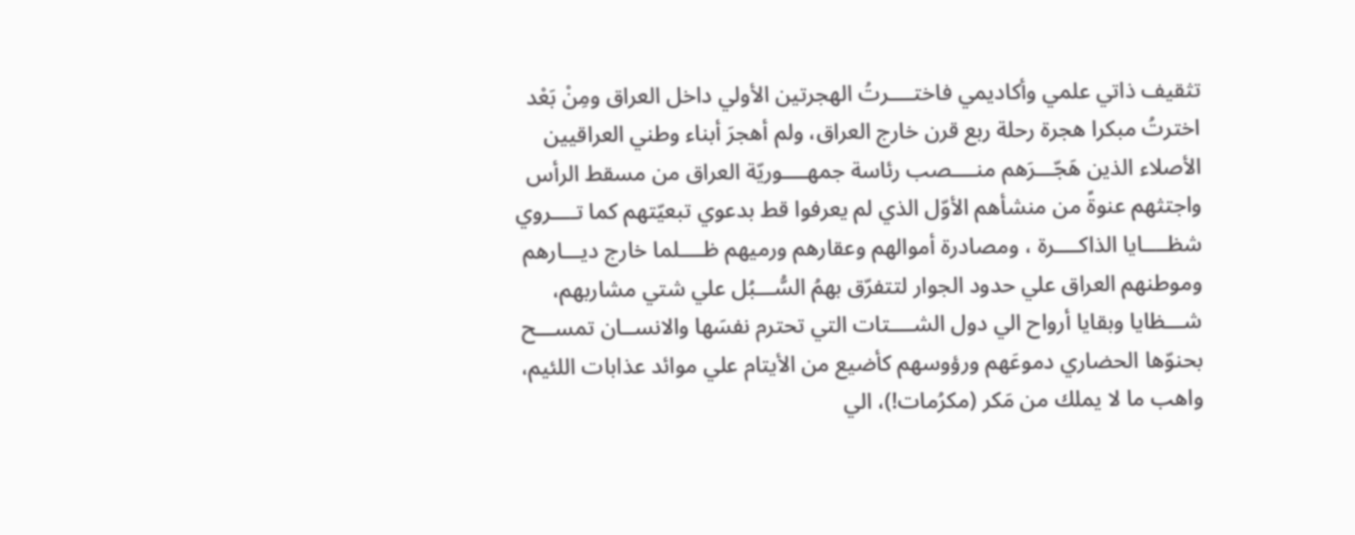تثقيف ذاتي علمي وأكاديمي فاختــــرتُ الهجرتين الأولي داخل العراق ومِنْ بَعْد اخترتُ مبكرا هجرة رحلة ربع قرن خارج العراق، ولم أهجرَ أبناء وطني العراقيين الأصلاء الذين هَجّـــرَهم منــــصب رئاسة جمهــــوريّة العراق من مسقط الرأس واجتثهم عنوةً من منشأهم الأوّل الذي لم يعرفوا قط بدعوي تبعيّتهم كما تــــروي شظــــايا الذاكــــرة ، ومصادرة أموالهم وعقارهم ورميهم ظــــلما خارج ديـــارهم وموطنهم العراق علي حدود الجوار لتتفرّق بهمُ السُّـــبُل علي شتي مشاربهم، شـــظايا وبقايا أرواح الي دول الشــــتات التي تحترم نفسَها والانســان تمســـح بحنوّها الحضاري دموعَهم ورؤوسهم كأضيع من الأيتام علي موائد عذابات اللئيم، واهب ما لا يملك من مَكر (مكرُمات!)، الي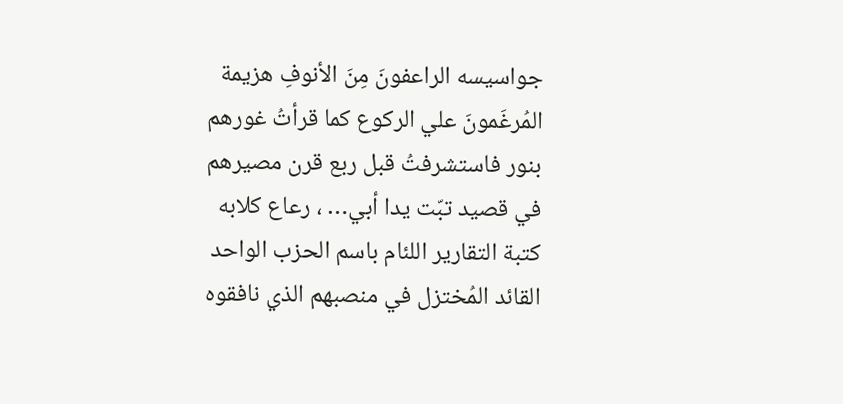جواسيسه الراعفونَ مِنَ الأنوفِ هزيمة المُرغَمونَ علي الركوع كما قرأتُ غورهم بنور فاستشرفتُ قبل ربع قرن مصيرهم في قصيد تبّت يدا أبي… ، رعاع كلابه كتبة التقارير اللئام باسم الحزب الواحد القائد المُختزل في منصبهم الذي نافقوه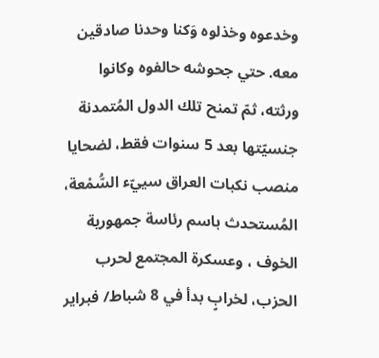وخدعوه وخذلوه وَكنا وحدنا صادقين معه. حتي جحوشه حالفوه وكانوا ورثته، ثمّ تمنح تلك الدول المُتمدنة جنسيّتها بعد 5 سنوات فقط، لضحايا منصب نكبات العراق سييّء السُّمْعة، المُستحدث باسم رئاسة جمهورية الخوف ، وعسكرة المجتمع لحرب الحزب، لخرابٍ بدأ في 8 شباط/ فبراير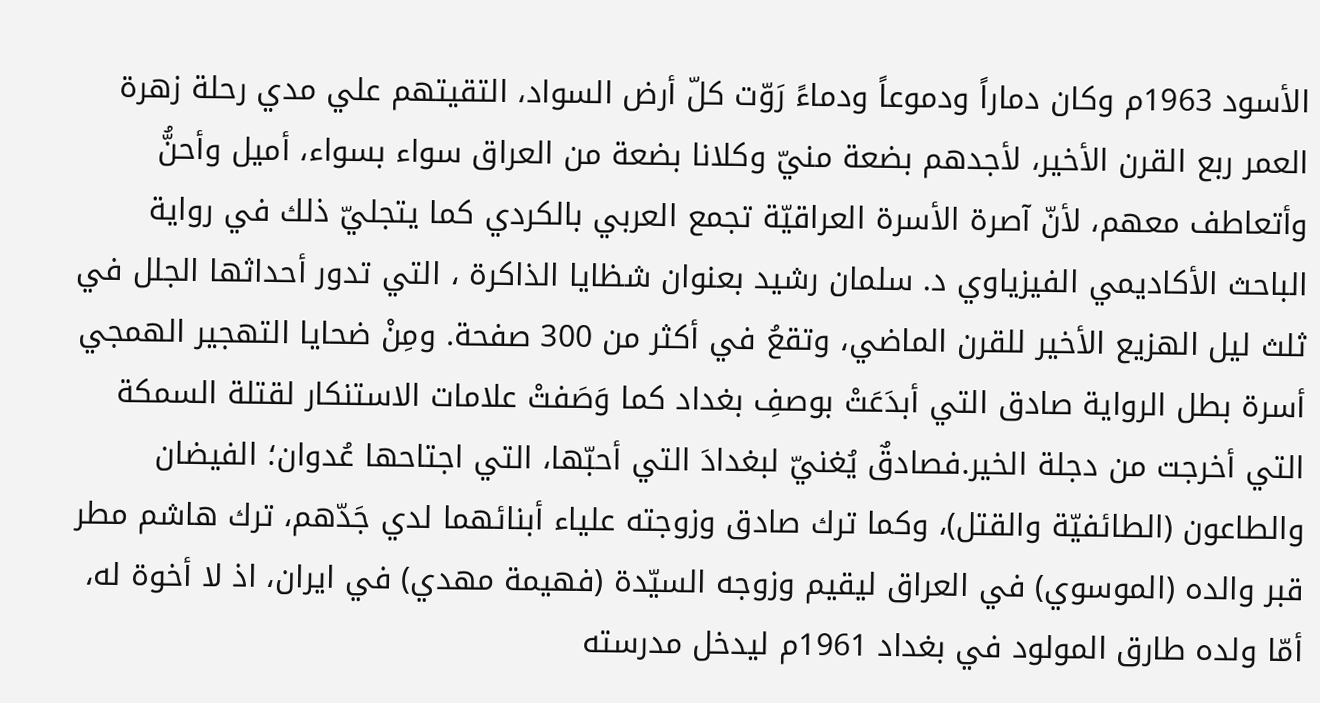الأسود 1963م وكان دماراً ودموعاً ودماءً رَوّت كلّ أرض السواد، التقيتهم علي مدي رحلة زهرة العمر ربع القرن الأخير، لأجدهم بضعة منيّ وكلانا بضعة من العراق سواء بسواء، أميل وأحنُّ وأتعاطف معهم، لأنّ آصرة الأسرة العراقيّة تجمع العربي بالكردي كما يتجليّ ذلك في رواية الباحث الأكاديمي الفيزياوي د. سلمان رشيد بعنوان شظايا الذاكرة ، التي تدور أحداثها الجلل في ثلث ليل الهزيع الأخير للقرن الماضي، وتقعُ في أكثر من 300 صفحة. ومِنْ ضحايا التهجير الهمجي أسرة بطل الرواية صادق التي أبدَعَتْ بوصفِ بغداد كما وَصَفتْ علامات الاستنكار لقتلة السمكة التي أخرجت من دجلة الخير.فصادقٌ يُغنيّ لبغدادَ التي أحبّها، التي اجتاحها عُدوان؛ الفيضان والطاعون (الطائفيّة والقتل)، وكما ترك صادق وزوجته علياء أبنائهما لدي جَدّهم، ترك هاشم مطر قبر والده (الموسوي) في العراق ليقيم وزوجه السيّدة (فهيمة مهدي) في ايران، اذ لا أخوة له، أمّا ولده طارق المولود في بغداد 1961م ليدخل مدرسته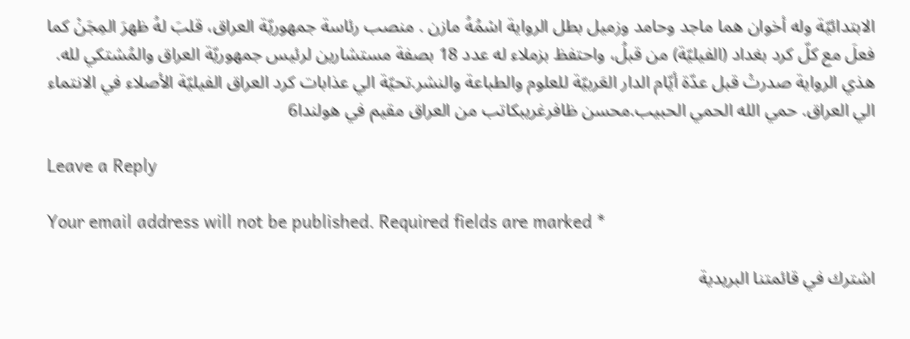الابتدائيّة وله أخوان هما ماجد وحامد وزميل بطل الرواية اسْمُهُ مازن . منصب رئاسة جمهوريّة العراق، قلبَ لهُ ظهرَ المِجَنْ كما فعلَ مع كلّ كرد بغداد (الفيليّة) من قبلُ، واحتفظ بزملاء له عدد 18 بصفة مستشارين لرئيس جمهوريّة العراق والمُشتكي لله. هذي الرواية صدرتْ قبل عدّة أيّام الدار العَربيّة للعلوم والطباعة والنشر.تحيّة الي عذابات كرد العراق الفيليّة الأصلاء في الانتماء الي العراق. حمي الله الحمي الحبيب.محسن ظافرغريبكاتب من العراق مقيم في هولندا6

Leave a Reply

Your email address will not be published. Required fields are marked *

اشترك في قائمتنا البريدية